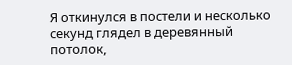Я откинулся в постели и несколько секунд глядел в деревянный потолок,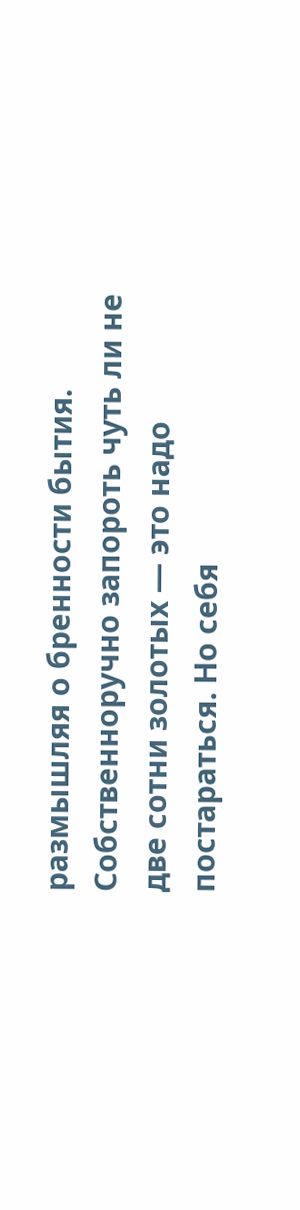размышляя о бренности бытия. Собственноручно запороть чуть ли не две сотни золотых — это надо постараться. Но себя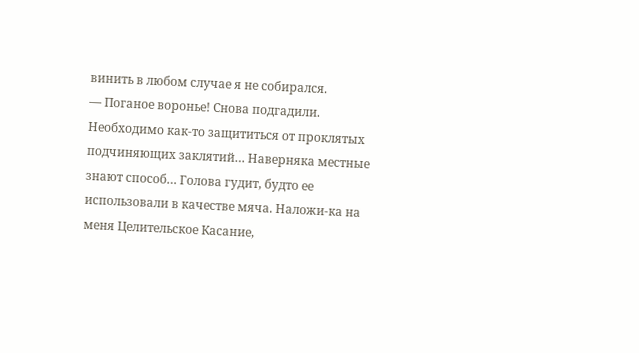винить в любом случае я не собирался.
— Поганое воронье! Снова подгадили. Необходимо как-то защититься от проклятых подчиняющих заклятий… Наверняка местные знают способ… Голова гудит, будто ее использовали в качестве мяча. Наложи-ка на меня Целительское Касание,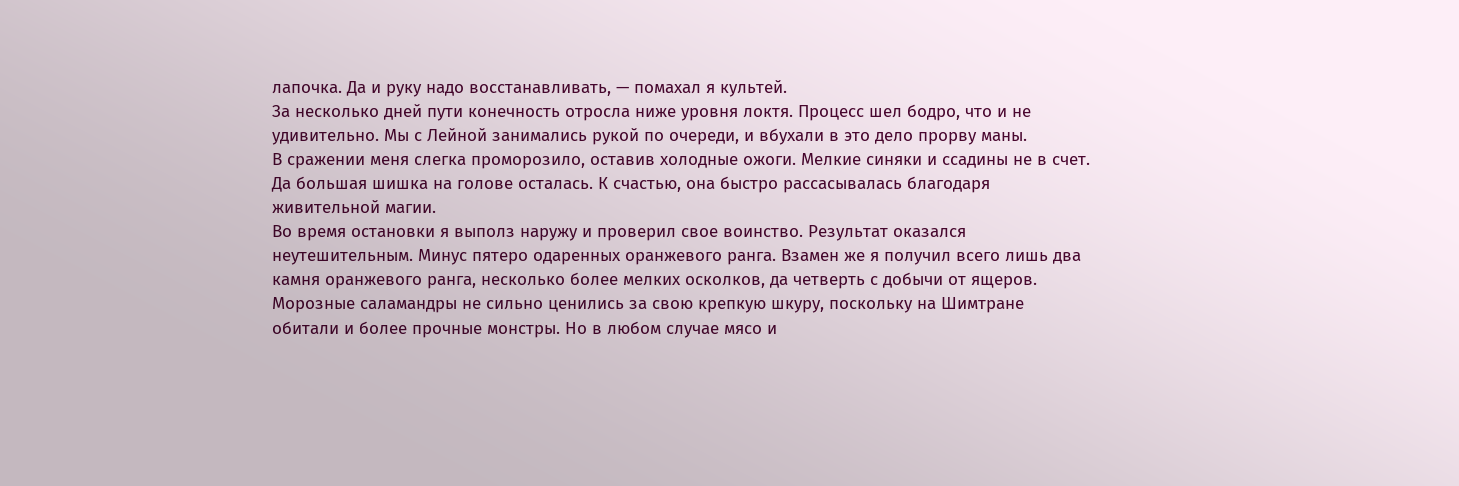лапочка. Да и руку надо восстанавливать, — помахал я культей.
За несколько дней пути конечность отросла ниже уровня локтя. Процесс шел бодро, что и не удивительно. Мы с Лейной занимались рукой по очереди, и вбухали в это дело прорву маны.
В сражении меня слегка проморозило, оставив холодные ожоги. Мелкие синяки и ссадины не в счет. Да большая шишка на голове осталась. К счастью, она быстро рассасывалась благодаря живительной магии.
Во время остановки я выполз наружу и проверил свое воинство. Результат оказался неутешительным. Минус пятеро одаренных оранжевого ранга. Взамен же я получил всего лишь два камня оранжевого ранга, несколько более мелких осколков, да четверть с добычи от ящеров. Морозные саламандры не сильно ценились за свою крепкую шкуру, поскольку на Шимтране обитали и более прочные монстры. Но в любом случае мясо и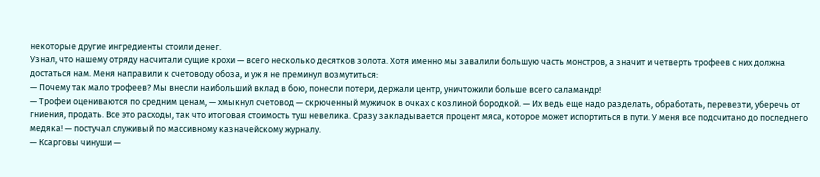некоторые другие ингредиенты стоили денег.
Узнал, что нашему отряду насчитали сущие крохи — всего несколько десятков золота. Хотя именно мы завалили большую часть монстров, а значит и четверть трофеев с них должна достаться нам. Меня направили к счетоводу обоза, и уж я не преминул возмутиться:
— Почему так мало трофеев? Мы внесли наибольший вклад в бою, понесли потери, держали центр, уничтожили больше всего саламандр!
— Трофеи оцениваются по средним ценам, — хмыкнул счетовод — скрюченный мужичок в очках с козлиной бородкой. — Их ведь еще надо разделать, обработать, перевезти, уберечь от гниения, продать. Все это расходы, так что итоговая стоимость туш невелика. Сразу закладывается процент мяса, которое может испортиться в пути. У меня все подсчитано до последнего медяка! — постучал служивый по массивному казначейскому журналу.
— Ксарговы чинуши —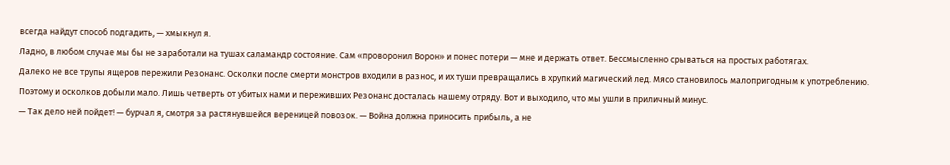всегда найдут способ подгадить, — хмыкнул я.
Ладно, в любом случае мы бы не заработали на тушах саламандр состояние. Сам «проворонил Ворон» и понес потери — мне и держать ответ. Бессмысленно срываться на простых работягах.
Далеко не все трупы ящеров пережили Резонанс. Осколки после смерти монстров входили в разнос, и их туши превращались в хрупкий магический лед. Мясо становилось малопригодным к употреблению. Поэтому и осколков добыли мало. Лишь четверть от убитых нами и переживших Резонанс досталась нашему отряду. Вот и выходило, что мы ушли в приличный минус.
— Так дело ней пойдет! — бурчал я, смотря за растянувшейся вереницей повозок. — Война должна приносить прибыль, а не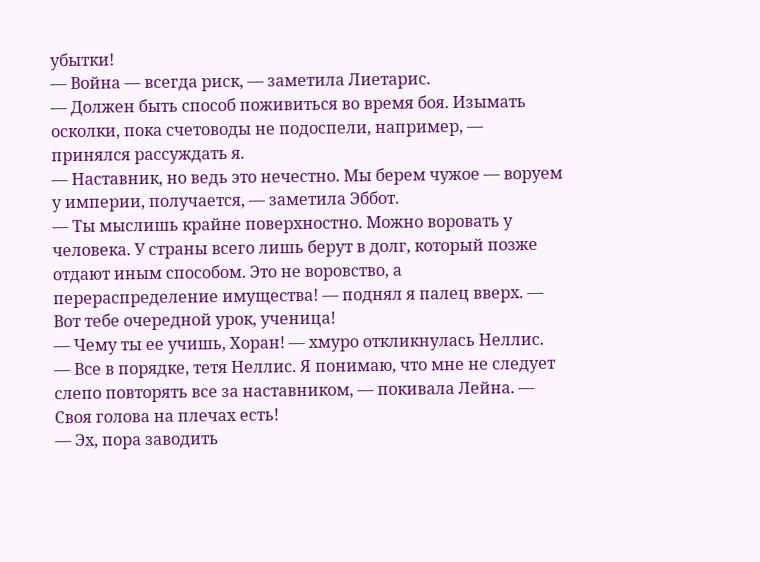убытки!
— Война — всегда риск, — заметила Лиетарис.
— Должен быть способ поживиться во время боя. Изымать осколки, пока счетоводы не подоспели, например, — принялся рассуждать я.
— Наставник, но ведь это нечестно. Мы берем чужое — воруем у империи, получается, — заметила Эббот.
— Ты мыслишь крайне поверхностно. Можно воровать у человека. У страны всего лишь берут в долг, который позже отдают иным способом. Это не воровство, а перераспределение имущества! — поднял я палец вверх. — Вот тебе очередной урок, ученица!
— Чему ты ее учишь, Хоран! — хмуро откликнулась Неллис.
— Все в порядке, тетя Неллис. Я понимаю, что мне не следует слепо повторять все за наставником, — покивала Лейна. — Своя голова на плечах есть!
— Эх, пора заводить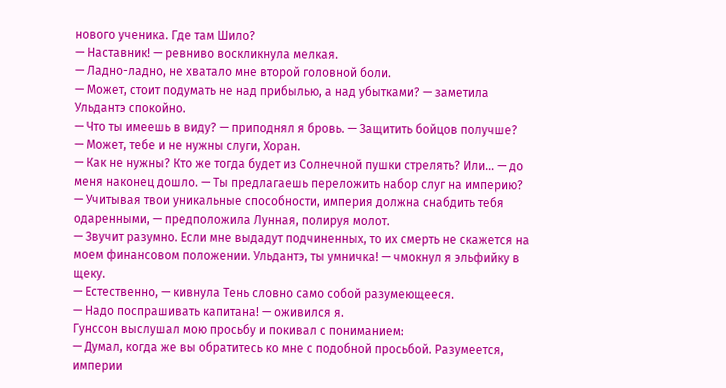нового ученика. Где там Шило?
— Наставник! — ревниво воскликнула мелкая.
— Ладно-ладно, не хватало мне второй головной боли.
— Может, стоит подумать не над прибылью, а над убытками? — заметила Ульдантэ спокойно.
— Что ты имеешь в виду? — приподнял я бровь. — Защитить бойцов получше?
— Может, тебе и не нужны слуги, Хоран.
— Как не нужны? Кто же тогда будет из Солнечной пушки стрелять? Или… — до меня наконец дошло. — Ты предлагаешь переложить набор слуг на империю?
— Учитывая твои уникальные способности, империя должна снабдить тебя одаренными, — предположила Лунная, полируя молот.
— Звучит разумно. Если мне выдадут подчиненных, то их смерть не скажется на моем финансовом положении. Ульдантэ, ты умничка! — чмокнул я эльфийку в щеку.
— Естественно, — кивнула Тень словно само собой разумеющееся.
— Надо поспрашивать капитана! — оживился я.
Гунссон выслушал мою просьбу и покивал с пониманием:
— Думал, когда же вы обратитесь ко мне с подобной просьбой. Разумеется, империи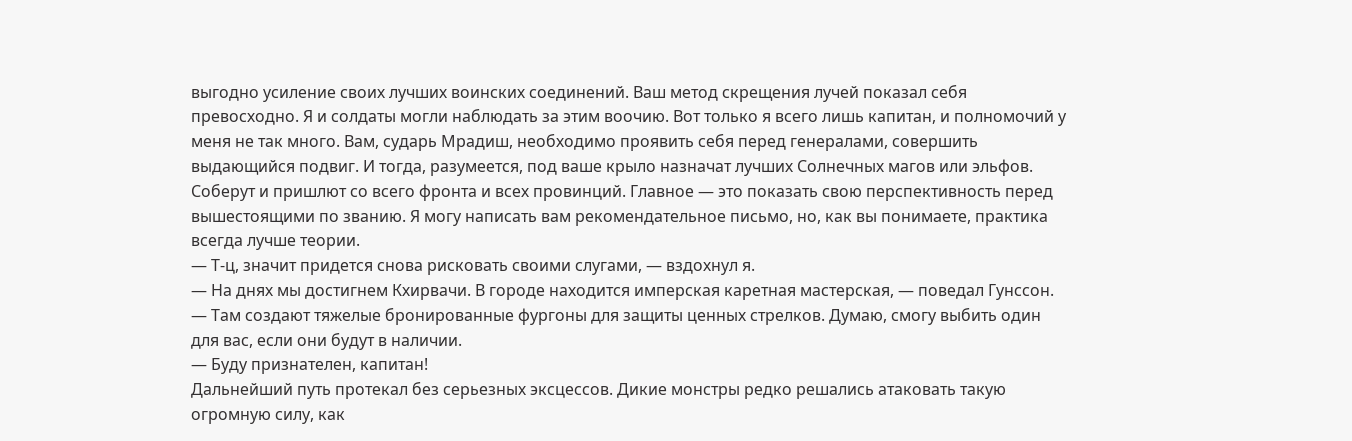выгодно усиление своих лучших воинских соединений. Ваш метод скрещения лучей показал себя превосходно. Я и солдаты могли наблюдать за этим воочию. Вот только я всего лишь капитан, и полномочий у меня не так много. Вам, сударь Мрадиш, необходимо проявить себя перед генералами, совершить выдающийся подвиг. И тогда, разумеется, под ваше крыло назначат лучших Солнечных магов или эльфов. Соберут и пришлют со всего фронта и всех провинций. Главное — это показать свою перспективность перед вышестоящими по званию. Я могу написать вам рекомендательное письмо, но, как вы понимаете, практика всегда лучше теории.
— Т-ц, значит придется снова рисковать своими слугами, — вздохнул я.
— На днях мы достигнем Кхирвачи. В городе находится имперская каретная мастерская, — поведал Гунссон. — Там создают тяжелые бронированные фургоны для защиты ценных стрелков. Думаю, смогу выбить один для вас, если они будут в наличии.
— Буду признателен, капитан!
Дальнейший путь протекал без серьезных эксцессов. Дикие монстры редко решались атаковать такую огромную силу, как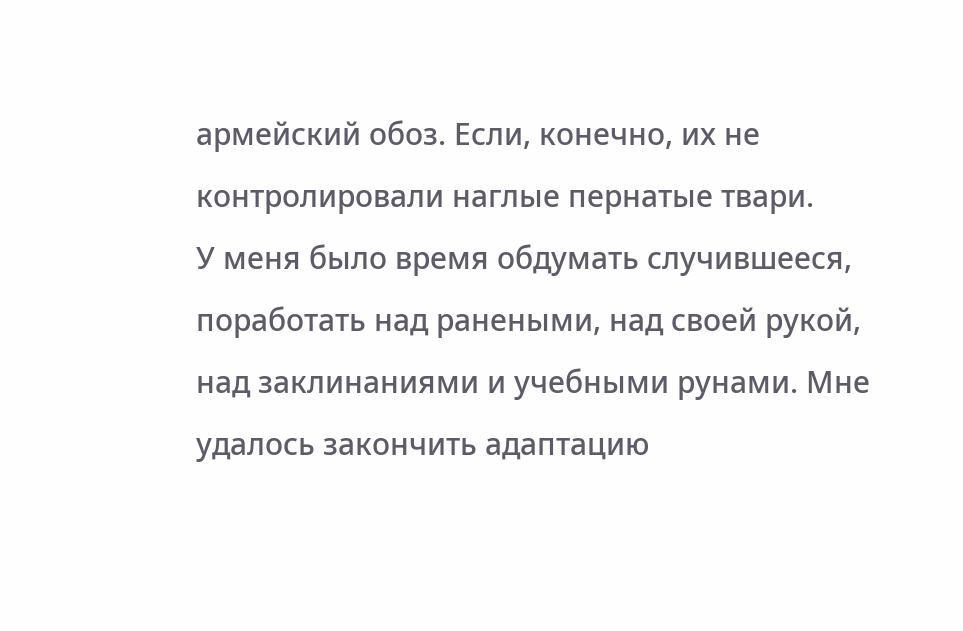армейский обоз. Если, конечно, их не контролировали наглые пернатые твари.
У меня было время обдумать случившееся, поработать над ранеными, над своей рукой, над заклинаниями и учебными рунами. Мне удалось закончить адаптацию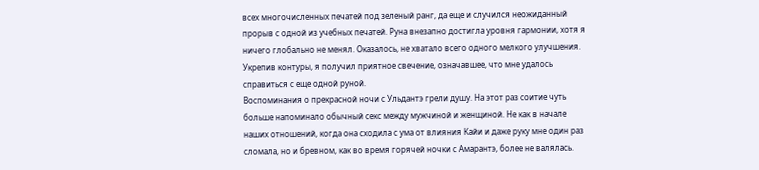всех многочисленных печатей под зеленый ранг, да еще и случился неожиданный прорыв с одной из учебных печатей. Руна внезапно достигла уровня гармонии, хотя я ничего глобально не менял. Оказалось, не хватало всего одного мелкого улучшения. Укрепив контуры, я получил приятное свечение, означавшее, что мне удалось справиться с еще одной руной.
Воспоминания о прекрасной ночи с Ульдантэ грели душу. На этот раз соитие чуть больше напоминало обычный секс между мужчиной и женщиной. Не как в начале наших отношений, когда она сходила с ума от влияния Кайи и даже руку мне один раз сломала, но и бревном, как во время горячей ночки с Амарантэ, более не валялась.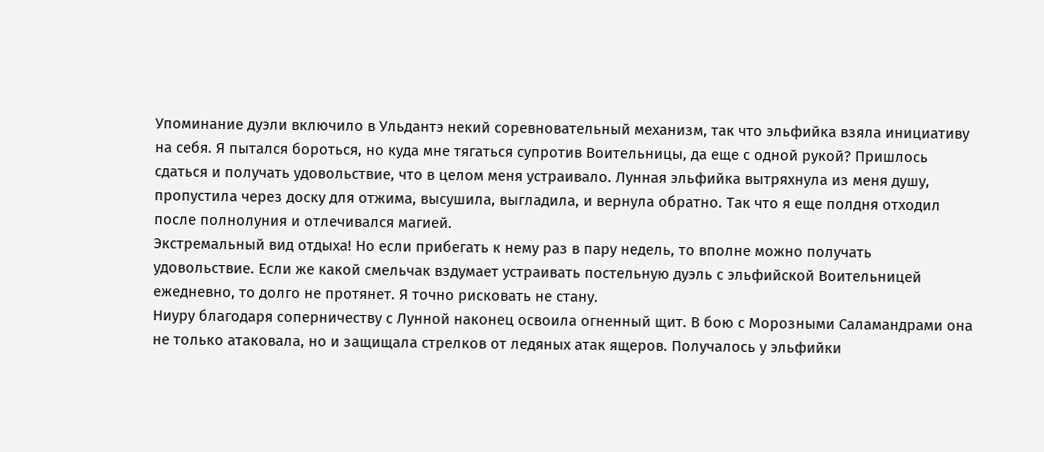Упоминание дуэли включило в Ульдантэ некий соревновательный механизм, так что эльфийка взяла инициативу на себя. Я пытался бороться, но куда мне тягаться супротив Воительницы, да еще с одной рукой? Пришлось сдаться и получать удовольствие, что в целом меня устраивало. Лунная эльфийка вытряхнула из меня душу, пропустила через доску для отжима, высушила, выгладила, и вернула обратно. Так что я еще полдня отходил после полнолуния и отлечивался магией.
Экстремальный вид отдыха! Но если прибегать к нему раз в пару недель, то вполне можно получать удовольствие. Если же какой смельчак вздумает устраивать постельную дуэль с эльфийской Воительницей ежедневно, то долго не протянет. Я точно рисковать не стану.
Ниуру благодаря соперничеству с Лунной наконец освоила огненный щит. В бою с Морозными Саламандрами она не только атаковала, но и защищала стрелков от ледяных атак ящеров. Получалось у эльфийки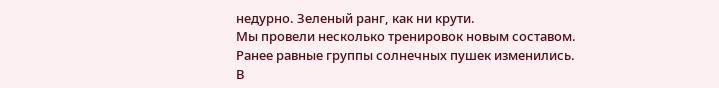недурно. Зеленый ранг, как ни крути.
Мы провели несколько тренировок новым составом. Ранее равные группы солнечных пушек изменились. В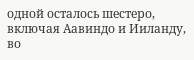одной осталось шестеро, включая Аавиндо и Ииланду, во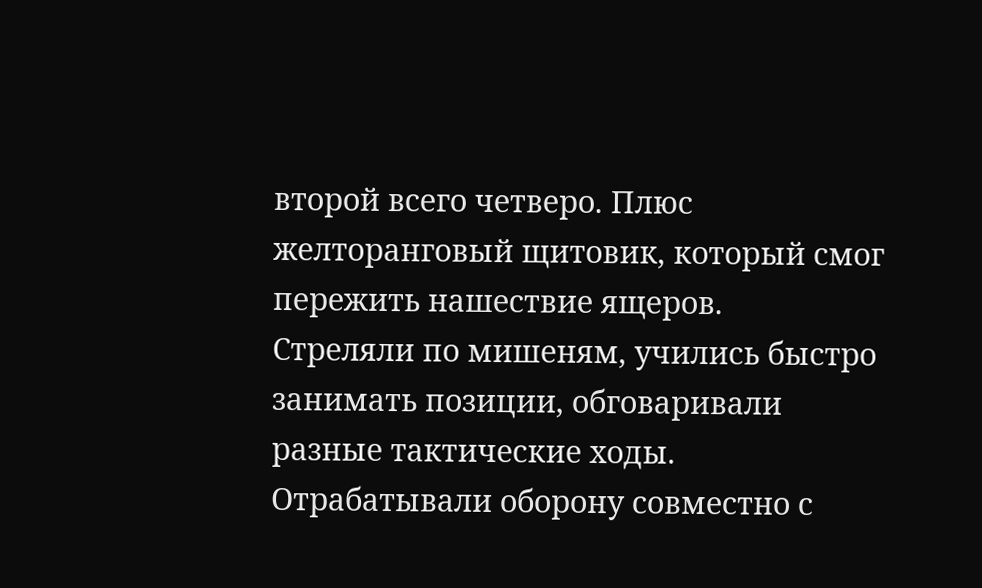второй всего четверо. Плюс желторанговый щитовик, который смог пережить нашествие ящеров.
Стреляли по мишеням, учились быстро занимать позиции, обговаривали разные тактические ходы. Отрабатывали оборону совместно с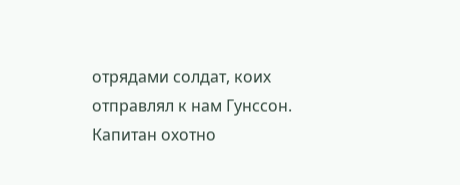отрядами солдат, коих отправлял к нам Гунссон. Капитан охотно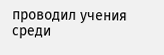проводил учения среди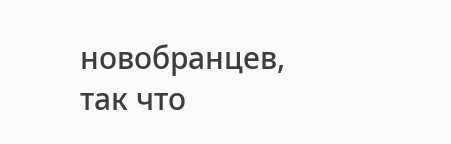новобранцев, так что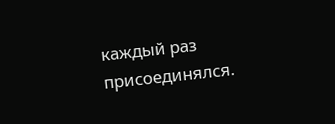каждый раз присоединялся.